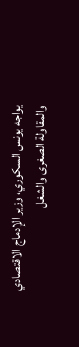يواجه يونس السكوري، وزير الإدماج الاقتصادي والمقاولة الصغرى والشغل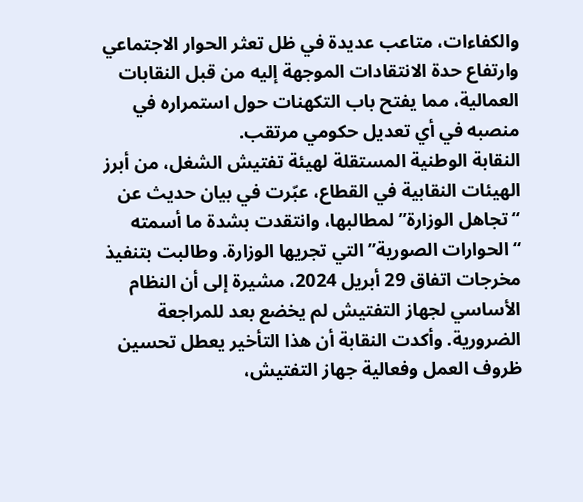والكفاءات، متاعب عديدة في ظل تعثر الحوار الاجتماعي وارتفاع حدة الانتقادات الموجهة إليه من قبل النقابات العمالية، مما يفتح باب التكهنات حول استمراره في منصبه في أي تعديل حكومي مرتقب.
النقابة الوطنية المستقلة لهيئة تفتيش الشغل، من أبرز الهيئات النقابية في القطاع، عبّرت في بيان حديث عن “تجاهل الوزارة” لمطالبها، وانتقدت بشدة ما أسمته “الحوارات الصورية” التي تجريها الوزارة. وطالبت بتنفيذ مخرجات اتفاق 29 أبريل 2024، مشيرة إلى أن النظام الأساسي لجهاز التفتيش لم يخضع بعد للمراجعة الضرورية. وأكدت النقابة أن هذا التأخير يعطل تحسين ظروف العمل وفعالية جهاز التفتيش،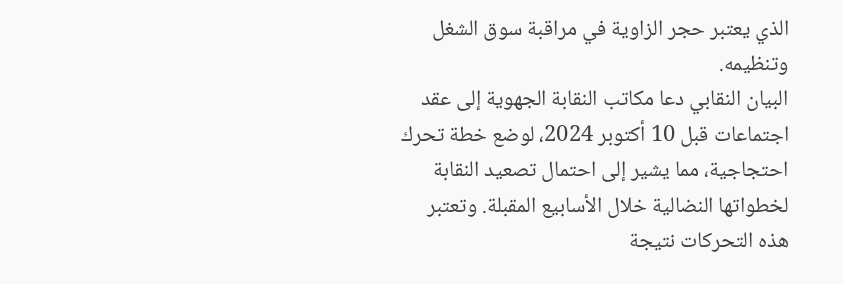الذي يعتبر حجر الزاوية في مراقبة سوق الشغل وتنظيمه.
البيان النقابي دعا مكاتب النقابة الجهوية إلى عقد اجتماعات قبل 10 أكتوبر 2024، لوضع خطة تحرك احتجاجية، مما يشير إلى احتمال تصعيد النقابة لخطواتها النضالية خلال الأسابيع المقبلة. وتعتبر هذه التحركات نتيجة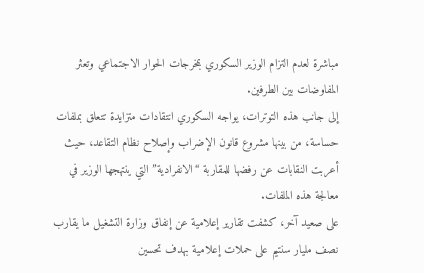مباشرة لعدم التزام الوزير السكوري بمخرجات الحوار الاجتماعي وتعثر المفاوضات بين الطرفين.
إلى جانب هذه التوترات، يواجه السكوري انتقادات متزايدة تتعلق بملفات حساسة، من بينها مشروع قانون الإضراب وإصلاح نظام التقاعد، حيث أعربت النقابات عن رفضها للمقاربة “الانفرادية” التي ينتهجها الوزير في معالجة هذه الملفات.
على صعيد آخر، كشفت تقارير إعلامية عن إنفاق وزارة التشغيل ما يقارب نصف مليار سنتيم على حملات إعلامية بهدف تحسين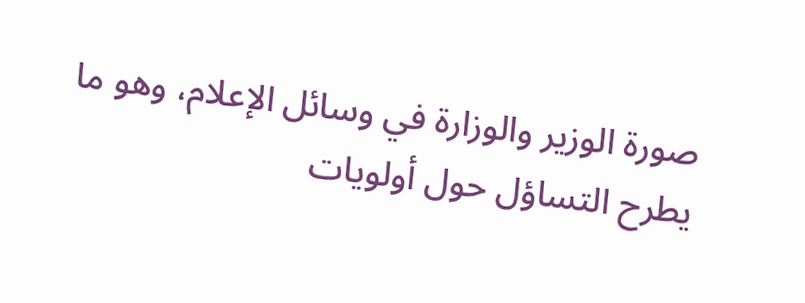صورة الوزير والوزارة في وسائل الإعلام، وهو ما يطرح التساؤل حول أولويات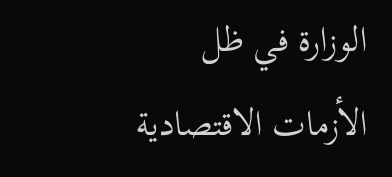الوزارة في ظل الأزمات الاقتصادية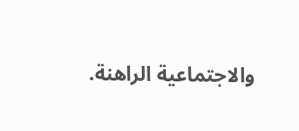والاجتماعية الراهنة.